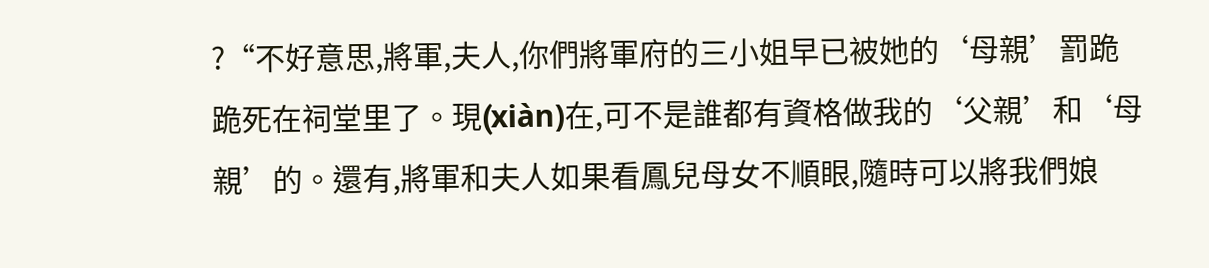?“不好意思,將軍,夫人,你們將軍府的三小姐早已被她的‘母親’罰跪跪死在祠堂里了。現(xiàn)在,可不是誰都有資格做我的‘父親’和‘母親’的。還有,將軍和夫人如果看鳳兒母女不順眼,隨時可以將我們娘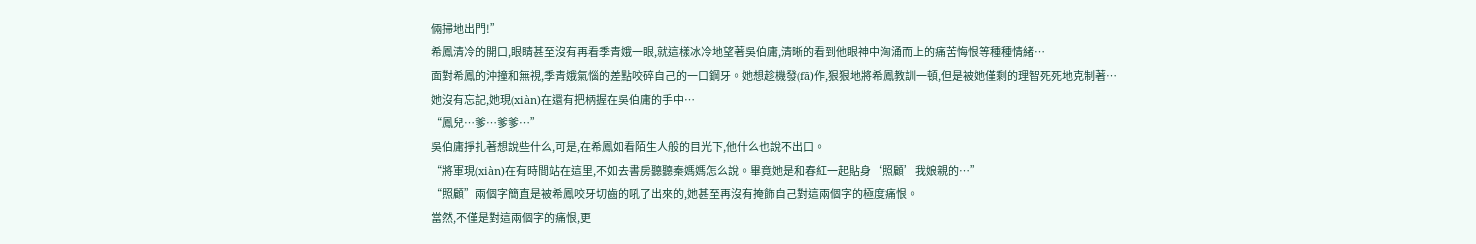倆掃地出門!”
希鳳清冷的開口,眼睛甚至沒有再看季青娥一眼,就這樣冰冷地望著吳伯庸,清晰的看到他眼神中洶涌而上的痛苦悔恨等種種情緒…
面對希鳳的沖撞和無視,季青娥氣惱的差點咬碎自己的一口鋼牙。她想趁機發(fā)作,狠狠地將希鳳教訓一頓,但是被她僅剩的理智死死地克制著…
她沒有忘記,她現(xiàn)在還有把柄握在吳伯庸的手中…
“鳳兒…爹…爹爹…”
吳伯庸掙扎著想說些什么,可是,在希鳳如看陌生人般的目光下,他什么也說不出口。
“將軍現(xiàn)在有時間站在這里,不如去書房聽聽秦媽媽怎么說。畢竟她是和春紅一起貼身‘照顧’我娘親的…”
“照顧”兩個字簡直是被希鳳咬牙切齒的吼了出來的,她甚至再沒有掩飾自己對這兩個字的極度痛恨。
當然,不僅是對這兩個字的痛恨,更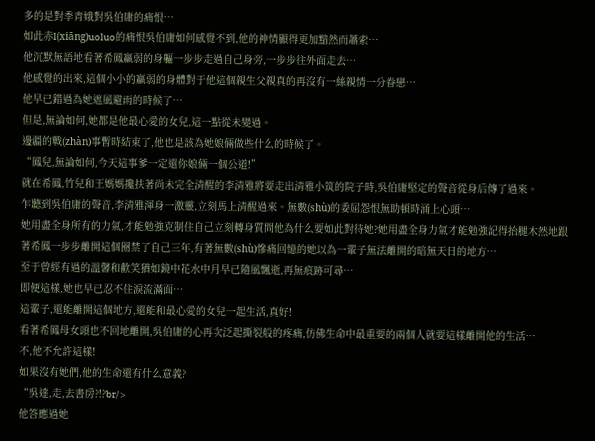多的是對季青娥對吳伯庸的痛恨…
如此赤l(xiāng)uoluo的痛恨吳伯庸如何感覺不到,他的神情顯得更加黯然而蕭索…
他沉默無語地看著希鳳羸弱的身軀一步步走過自己身旁,一步步往外面走去…
他感覺的出來,這個小小的羸弱的身體對于他這個親生父親真的再沒有一絲親情一分眷戀…
他早已錯過為她遮風避雨的時候了…
但是,無論如何,她都是他最心愛的女兒,這一點從未變過。
邊疆的戰(zhàn)事暫時結束了,他也是該為她娘倆做些什么的時候了。
“鳳兒,無論如何,今天這事爹一定還你娘倆一個公道!”
就在希鳳,竹兒和王媽媽攙扶著尚未完全清醒的李清雅將要走出清雅小筑的院子時,吳伯庸堅定的聲音從身后傳了過來。
乍聽到吳伯庸的聲音,李清雅渾身一激靈,立刻馬上清醒過來。無數(shù)的委屈怨恨無助頓時涌上心頭…
她用盡全身所有的力氣,才能勉強克制住自己立刻轉身質問他為什么要如此對待她?她用盡全身力氣才能勉強記得抬腿木然地跟著希鳳一步步離開這個圈禁了自己三年,有著無數(shù)慘痛回憶的她以為一輩子無法離開的暗無天日的地方…
至于曾經有過的溫馨和歡笑猶如鏡中花水中月早已隨風飄逝,再無痕跡可尋…
即便這樣,她也早已忍不住淚流滿面…
這輩子,還能離開這個地方,還能和最心愛的女兒一起生活,真好!
看著希鳳母女頭也不回地離開,吳伯庸的心再次泛起撕裂般的疼痛,仿佛生命中最重要的兩個人就要這樣離開他的生活…
不,他不允許這樣!
如果沒有她們,他的生命還有什么意義?
“吳達,走,去書房?!?br/>
他答應過她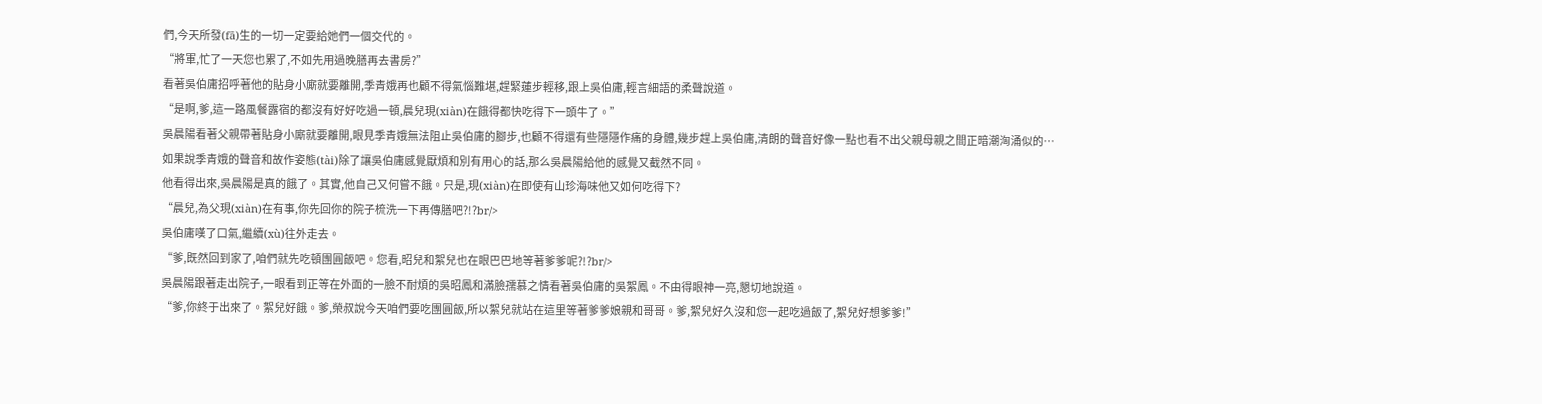們,今天所發(fā)生的一切一定要給她們一個交代的。
“將軍,忙了一天您也累了,不如先用過晚膳再去書房?”
看著吳伯庸招呼著他的貼身小廝就要離開,季青娥再也顧不得氣惱難堪,趕緊蓮步輕移,跟上吳伯庸,輕言細語的柔聲說道。
“是啊,爹,這一路風餐露宿的都沒有好好吃過一頓,晨兒現(xiàn)在餓得都快吃得下一頭牛了。”
吳晨陽看著父親帶著貼身小廝就要離開,眼見季青娥無法阻止吳伯庸的腳步,也顧不得還有些隱隱作痛的身體,幾步趕上吳伯庸,清朗的聲音好像一點也看不出父親母親之間正暗潮洶涌似的…
如果說季青娥的聲音和故作姿態(tài)除了讓吳伯庸感覺厭煩和別有用心的話,那么吳晨陽給他的感覺又截然不同。
他看得出來,吳晨陽是真的餓了。其實,他自己又何嘗不餓。只是,現(xiàn)在即使有山珍海味他又如何吃得下?
“晨兒,為父現(xiàn)在有事,你先回你的院子梳洗一下再傳膳吧?!?br/>
吳伯庸嘆了口氣,繼續(xù)往外走去。
“爹,既然回到家了,咱們就先吃頓團圓飯吧。您看,昭兒和絮兒也在眼巴巴地等著爹爹呢?!?br/>
吳晨陽跟著走出院子,一眼看到正等在外面的一臉不耐煩的吳昭鳳和滿臉孺慕之情看著吳伯庸的吳絮鳳。不由得眼神一亮,懇切地說道。
“爹,你終于出來了。絮兒好餓。爹,榮叔說今天咱們要吃團圓飯,所以絮兒就站在這里等著爹爹娘親和哥哥。爹,絮兒好久沒和您一起吃過飯了,絮兒好想爹爹!”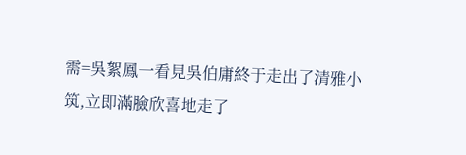需=吳絮鳳一看見吳伯庸終于走出了清雅小筑,立即滿臉欣喜地走了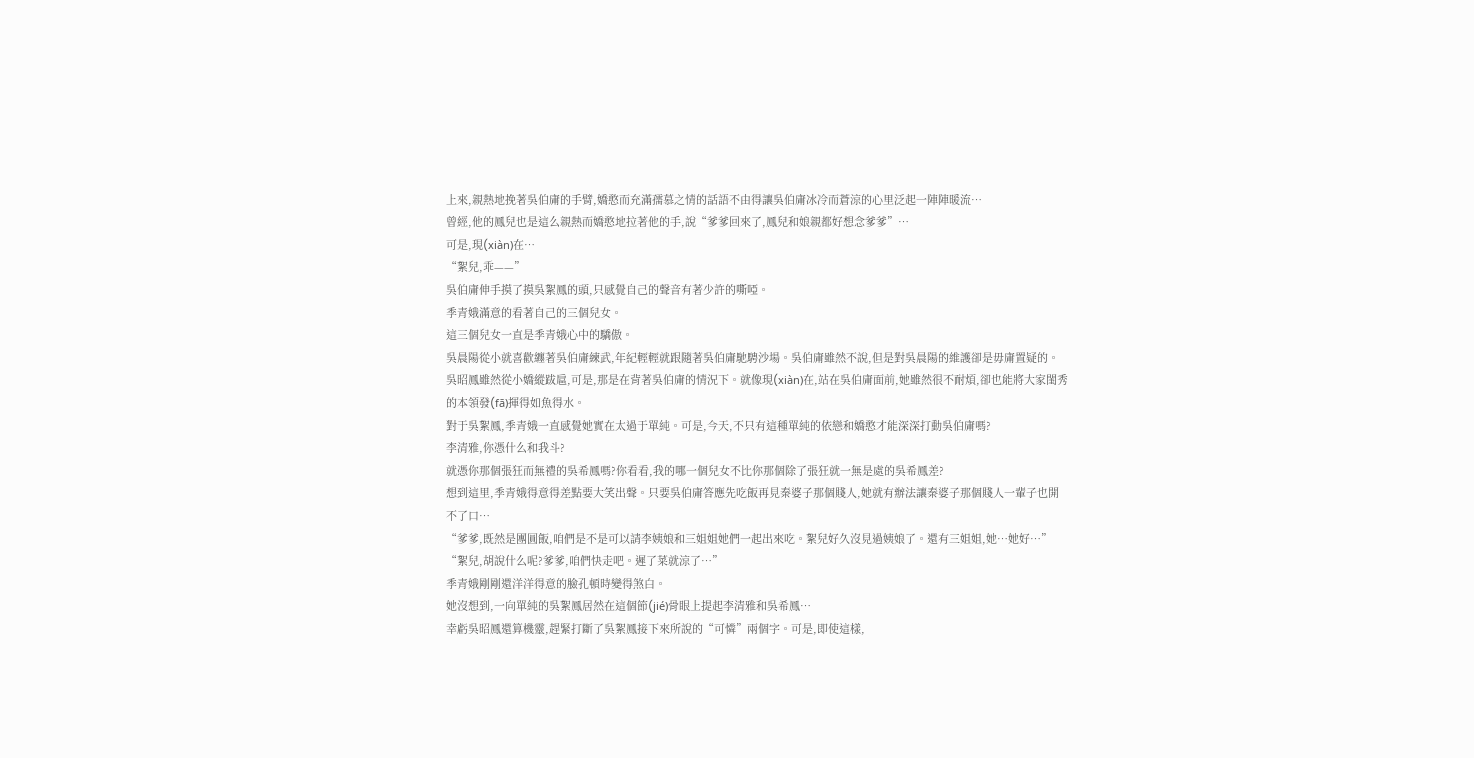上來,親熱地挽著吳伯庸的手臂,嬌憨而充滿孺慕之情的話語不由得讓吳伯庸冰冷而蒼涼的心里泛起一陣陣暖流…
曾經,他的鳳兒也是這么親熱而嬌憨地拉著他的手,說“爹爹回來了,鳳兒和娘親都好想念爹爹”…
可是,現(xiàn)在…
“絮兒,乖——”
吳伯庸伸手摸了摸吳絮鳳的頭,只感覺自己的聲音有著少許的嘶啞。
季青娥滿意的看著自己的三個兒女。
這三個兒女一直是季青娥心中的驕傲。
吳晨陽從小就喜歡纏著吳伯庸練武,年紀輕輕就跟隨著吳伯庸馳騁沙場。吳伯庸雖然不說,但是對吳晨陽的維護卻是毋庸置疑的。
吳昭鳳雖然從小嬌縱跋扈,可是,那是在背著吳伯庸的情況下。就像現(xiàn)在,站在吳伯庸面前,她雖然很不耐煩,卻也能將大家閨秀的本領發(fā)揮得如魚得水。
對于吳絮鳳,季青娥一直感覺她實在太過于單純。可是,今天,不只有這種單純的依戀和嬌憨才能深深打動吳伯庸嗎?
李清雅,你憑什么和我斗?
就憑你那個張狂而無禮的吳希鳳嗎?你看看,我的哪一個兒女不比你那個除了張狂就一無是處的吳希鳳差?
想到這里,季青娥得意得差點要大笑出聲。只要吳伯庸答應先吃飯再見秦婆子那個賤人,她就有辦法讓秦婆子那個賤人一輩子也開不了口…
“爹爹,既然是團圓飯,咱們是不是可以請李姨娘和三姐姐她們一起出來吃。絮兒好久沒見過姨娘了。還有三姐姐,她…她好…”
“絮兒,胡說什么呢?爹爹,咱們快走吧。遲了菜就涼了…”
季青娥剛剛還洋洋得意的臉孔頓時變得煞白。
她沒想到,一向單純的吳絮鳳居然在這個節(jié)骨眼上提起李清雅和吳希鳳…
幸虧吳昭鳳還算機靈,趕緊打斷了吳絮鳳接下來所說的“可憐”兩個字。可是,即使這樣,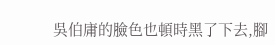吳伯庸的臉色也頓時黑了下去,腳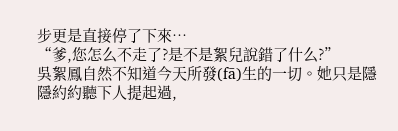步更是直接停了下來…
“爹,您怎么不走了?是不是絮兒說錯了什么?”
吳絮鳳自然不知道今天所發(fā)生的一切。她只是隱隱約約聽下人提起過,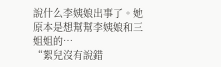說什么李姨娘出事了。她原本是想幫幫李姨娘和三姐姐的…
“絮兒沒有說錯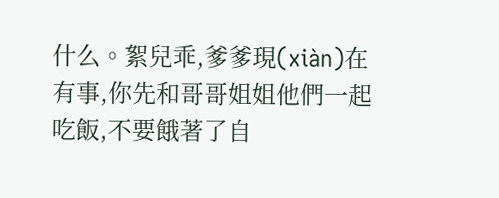什么。絮兒乖,爹爹現(xiàn)在有事,你先和哥哥姐姐他們一起吃飯,不要餓著了自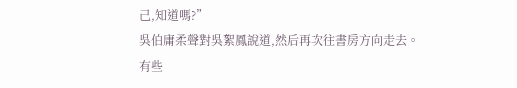己,知道嗎?”
吳伯庸柔聲對吳絮鳳說道,然后再次往書房方向走去。
有些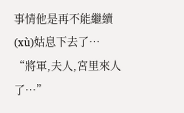事情他是再不能繼續(xù)姑息下去了…
“將軍,夫人,宮里來人了…”